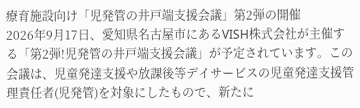療育施設向け「児発管の井戸端支援会議」第2弾の開催
2026年9月17日、愛知県名古屋市にあるVISH株式会社が主催する「第2弾!児発管の井戸端支援会議」が予定されています。この会議は、児童発達支援や放課後等デイサービスの児童発達支援管理責任者(児発管)を対象にしたもので、新たに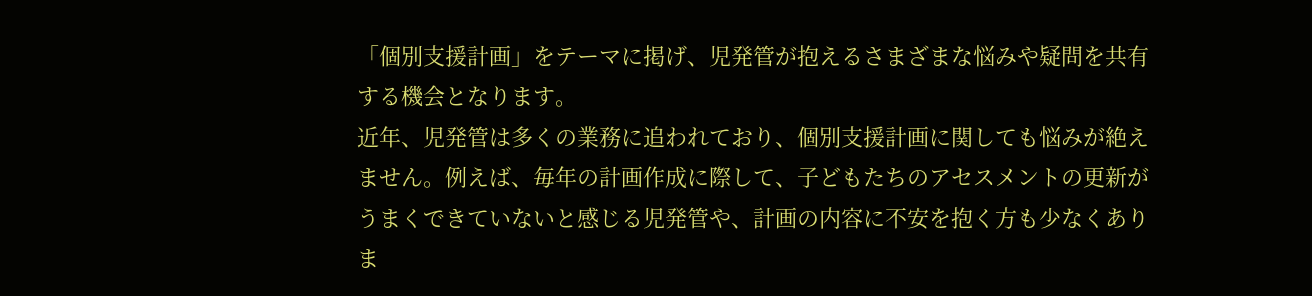「個別支援計画」をテーマに掲げ、児発管が抱えるさまざまな悩みや疑問を共有する機会となります。
近年、児発管は多くの業務に追われており、個別支援計画に関しても悩みが絶えません。例えば、毎年の計画作成に際して、子どもたちのアセスメントの更新がうまくできていないと感じる児発管や、計画の内容に不安を抱く方も少なくありま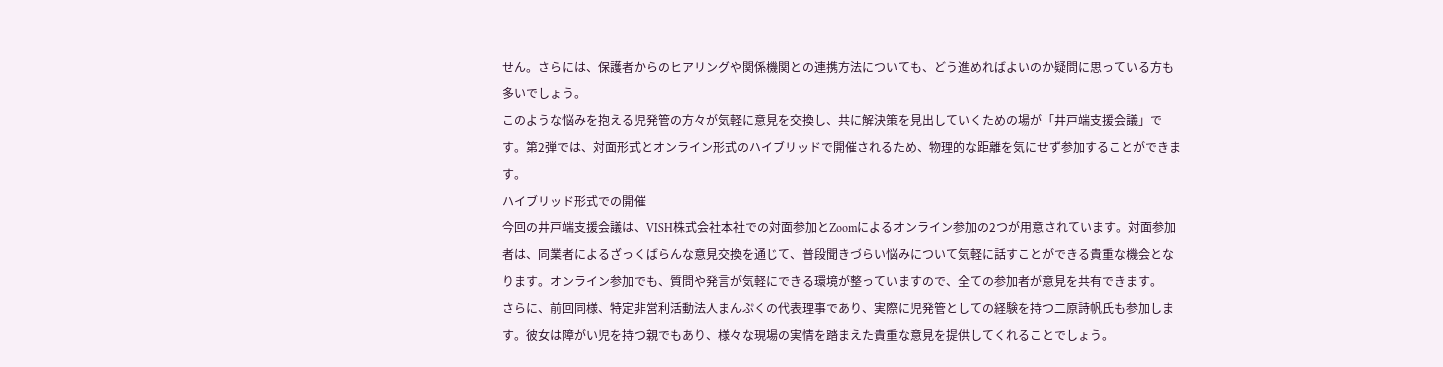せん。さらには、保護者からのヒアリングや関係機関との連携方法についても、どう進めればよいのか疑問に思っている方も多いでしょう。
このような悩みを抱える児発管の方々が気軽に意見を交換し、共に解決策を見出していくための場が「井戸端支援会議」です。第2弾では、対面形式とオンライン形式のハイブリッドで開催されるため、物理的な距離を気にせず参加することができます。
ハイブリッド形式での開催
今回の井戸端支援会議は、VISH株式会社本社での対面参加とZoomによるオンライン参加の2つが用意されています。対面参加者は、同業者によるざっくばらんな意見交換を通じて、普段聞きづらい悩みについて気軽に話すことができる貴重な機会となります。オンライン参加でも、質問や発言が気軽にできる環境が整っていますので、全ての参加者が意見を共有できます。
さらに、前回同様、特定非営利活動法人まんぷくの代表理事であり、実際に児発管としての経験を持つ二原詩帆氏も参加します。彼女は障がい児を持つ親でもあり、様々な現場の実情を踏まえた貴重な意見を提供してくれることでしょう。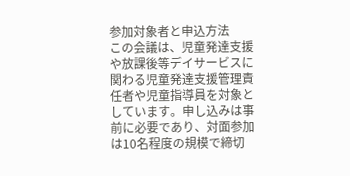参加対象者と申込方法
この会議は、児童発達支援や放課後等デイサービスに関わる児童発達支援管理責任者や児童指導員を対象としています。申し込みは事前に必要であり、対面参加は10名程度の規模で締切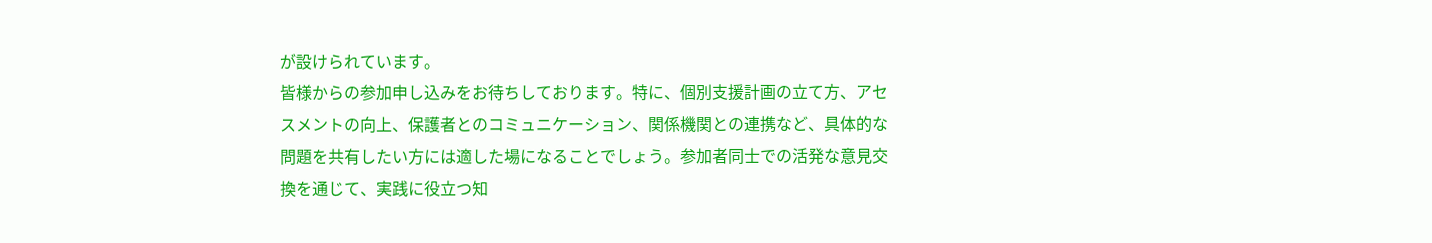が設けられています。
皆様からの参加申し込みをお待ちしております。特に、個別支援計画の立て方、アセスメントの向上、保護者とのコミュニケーション、関係機関との連携など、具体的な問題を共有したい方には適した場になることでしょう。参加者同士での活発な意見交換を通じて、実践に役立つ知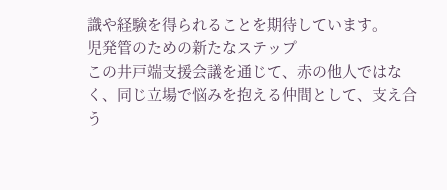識や経験を得られることを期待しています。
児発管のための新たなステップ
この井戸端支援会議を通じて、赤の他人ではなく、同じ立場で悩みを抱える仲間として、支え合う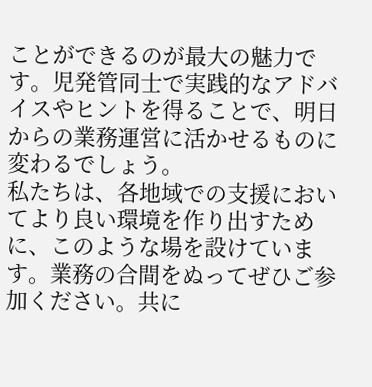ことができるのが最大の魅力です。児発管同士で実践的なアドバイスやヒントを得ることで、明日からの業務運営に活かせるものに変わるでしょう。
私たちは、各地域での支援においてより良い環境を作り出すために、このような場を設けています。業務の合間をぬってぜひご参加ください。共に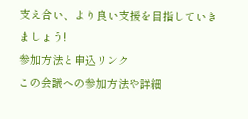支え合い、より良い支援を目指していきましょう!
参加方法と申込リンク
この会議への参加方法や詳細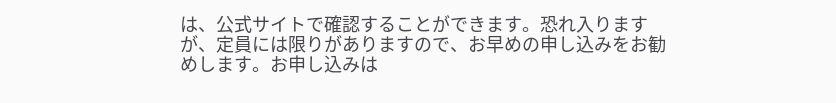は、公式サイトで確認することができます。恐れ入りますが、定員には限りがありますので、お早めの申し込みをお勧めします。お申し込みは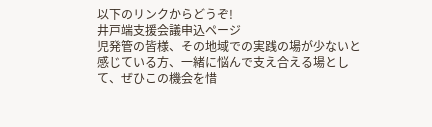以下のリンクからどうぞ!
井戸端支援会議申込ページ
児発管の皆様、その地域での実践の場が少ないと感じている方、一緒に悩んで支え合える場として、ぜひこの機会を惜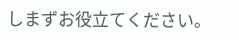しまずお役立てください。